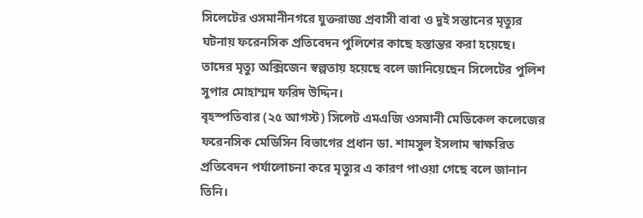সিলেটের ওসমানীনগরে যুক্তরাজ্য প্রবাসী বাবা ও দুই সন্তানের মৃত্যুর ঘটনায় ফরেনসিক প্রতিবেদন পুলিশের কাছে হস্তান্তর করা হয়েছে। তাদের মৃত্যু অক্সিজেন স্বল্পতায় হয়েছে বলে জানিয়েছেন সিলেটের পুলিশ সুপার মোহাম্মদ ফরিদ উদ্দিন।
বৃহস্পতিবার (২৫ আগস্ট) সিলেট এমএজি ওসমানী মেডিকেল কলেজের ফরেনসিক মেডিসিন বিভাগের প্রধান ডা. শামসুল ইসলাম স্বাক্ষরিত প্রতিবেদন পর্যালোচনা করে মৃত্যুর এ কারণ পাওয়া গেছে বলে জানান তিনি।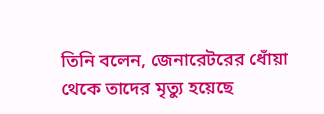তিনি বলেন, জেনারেটরের ধোঁয়া থেকে তাদের মৃত্যু হয়েছে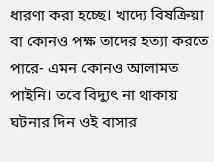ধারণা করা হচ্ছে। খাদ্যে বিষক্রিয়া বা কোনও পক্ষ তাদের হত্যা করতে পারে- এমন কোনও আলামত পাইনি। তবে বিদ্যুৎ না থাকায় ঘটনার দিন ওই বাসার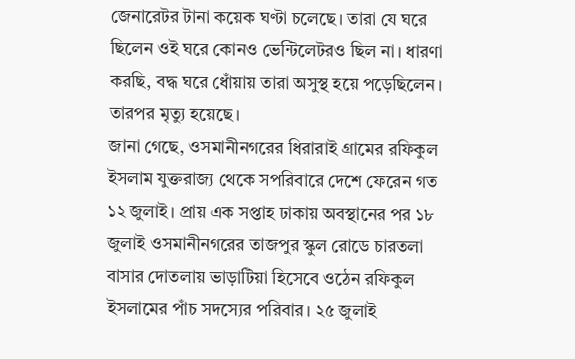জেনারেটর টানা কয়েক ঘণ্টা চলেছে। তারা যে ঘরে ছিলেন ওই ঘরে কোনও ভেন্টিলেটরও ছিল না। ধারণা করছি, বদ্ধ ঘরে ধোঁয়ায় তারা অসুস্থ হয়ে পড়েছিলেন। তারপর মৃত্যু হয়েছে।
জানা গেছে, ওসমানীনগরের ধিরারাই গ্রামের রফিকুল ইসলাম যুক্তরাজ্য থেকে সপরিবারে দেশে ফেরেন গত ১২ জুলাই। প্রায় এক সপ্তাহ ঢাকায় অবস্থানের পর ১৮ জুলাই ওসমানীনগরের তাজপুর স্কুল রোডে চারতলা বাসার দোতলায় ভাড়াটিয়া হিসেবে ওঠেন রফিকুল ইসলামের পাঁচ সদস্যের পরিবার। ২৫ জুলাই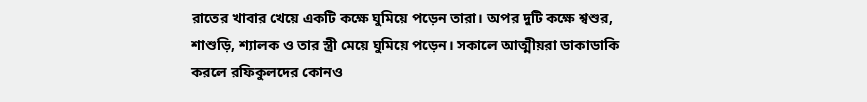রাতের খাবার খেয়ে একটি কক্ষে ঘুমিয়ে পড়েন তারা। অপর দুটি কক্ষে শ্বশুর, শাশুড়ি, শ্যালক ও তার স্ত্রী মেয়ে ঘুমিয়ে পড়েন। সকালে আত্মীয়রা ডাকাডাকি করলে রফিকুলদের কোনও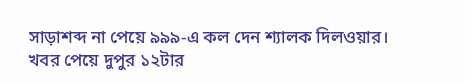সাড়াশব্দ না পেয়ে ৯৯৯-এ কল দেন শ্যালক দিলওয়ার।
খবর পেয়ে দুপুর ১২টার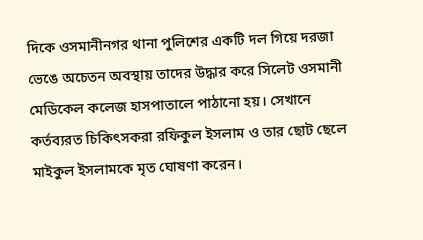দিকে ওসমানীনগর থানা পুলিশের একটি দল গিয়ে দরজা ভেঙে অচেতন অবস্থায় তাদের উদ্ধার করে সিলেট ওসমানী মেডিকেল কলেজ হাসপাতালে পাঠানো হয়। সেখানে কর্তব্যরত চিকিৎসকরা রফিকুল ইসলাম ও তার ছোট ছেলে মাইকুল ইসলামকে মৃত ঘোষণা করেন।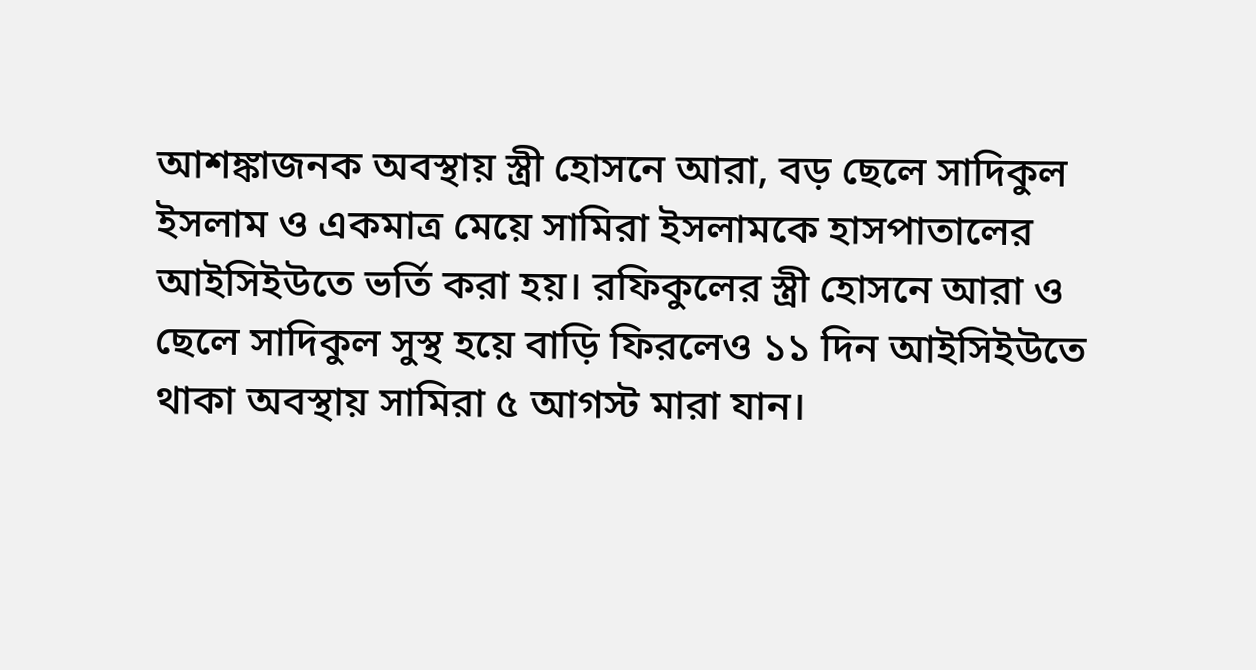আশঙ্কাজনক অবস্থায় স্ত্রী হোসনে আরা, বড় ছেলে সাদিকুল ইসলাম ও একমাত্র মেয়ে সামিরা ইসলামকে হাসপাতালের আইসিইউতে ভর্তি করা হয়। রফিকুলের স্ত্রী হোসনে আরা ও ছেলে সাদিকুল সুস্থ হয়ে বাড়ি ফিরলেও ১১ দিন আইসিইউতে থাকা অবস্থায় সামিরা ৫ আগস্ট মারা যান।